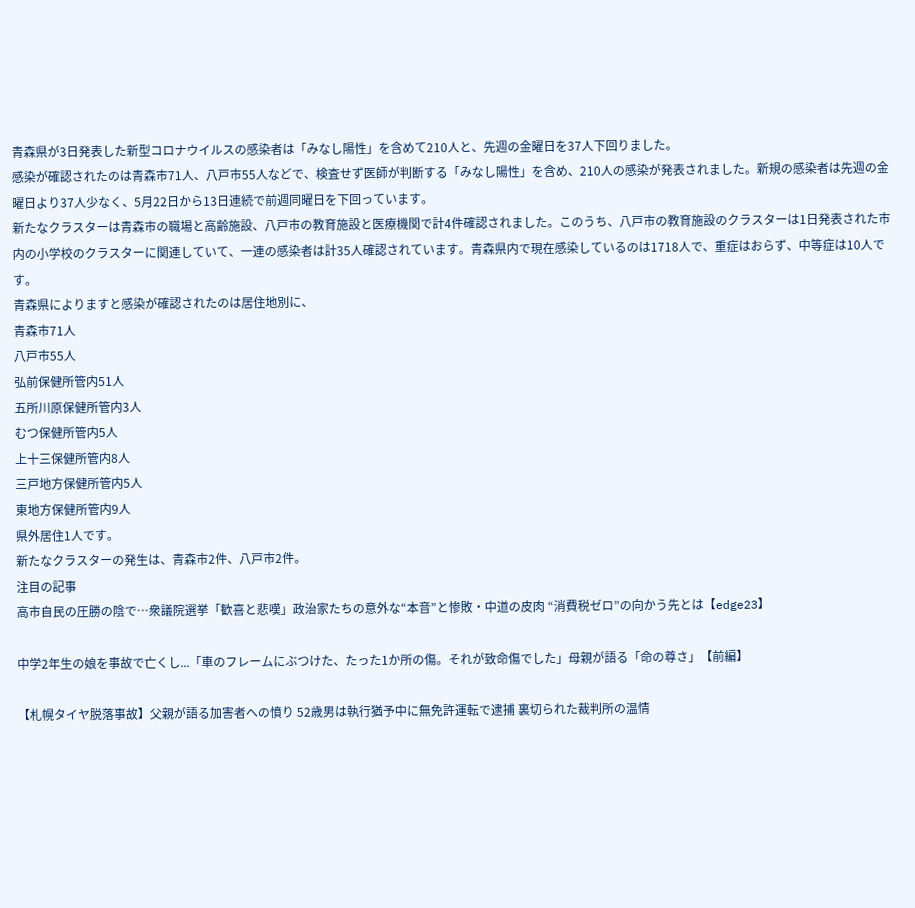青森県が3日発表した新型コロナウイルスの感染者は「みなし陽性」を含めて210人と、先週の金曜日を37人下回りました。
感染が確認されたのは青森市71人、八戸市55人などで、検査せず医師が判断する「みなし陽性」を含め、210人の感染が発表されました。新規の感染者は先週の金曜日より37人少なく、5月22日から13日連続で前週同曜日を下回っています。
新たなクラスターは青森市の職場と高齢施設、八戸市の教育施設と医療機関で計4件確認されました。このうち、八戸市の教育施設のクラスターは1日発表された市内の小学校のクラスターに関連していて、一連の感染者は計35人確認されています。青森県内で現在感染しているのは1718人で、重症はおらず、中等症は10人です。
青森県によりますと感染が確認されたのは居住地別に、
青森市71人
八戸市55人
弘前保健所管内51人
五所川原保健所管内3人
むつ保健所管内5人
上十三保健所管内8人
三戸地方保健所管内5人
東地方保健所管内9人
県外居住1人です。
新たなクラスターの発生は、青森市2件、八戸市2件。
注目の記事
高市自民の圧勝の陰で…衆議院選挙「歓喜と悲嘆」政治家たちの意外な“本音”と惨敗・中道の皮肉 “消費税ゼロ”の向かう先とは【edge23】

中学2年生の娘を事故で亡くし...「車のフレームにぶつけた、たった1か所の傷。それが致命傷でした」母親が語る「命の尊さ」【前編】

【札幌タイヤ脱落事故】父親が語る加害者への憤り 52歳男は執行猶予中に無免許運転で逮捕 裏切られた裁判所の温情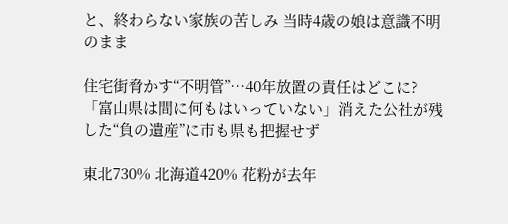と、終わらない家族の苦しみ 当時4歳の娘は意識不明のまま

住宅街脅かす“不明管”…40年放置の責任はどこに? 「富山県は間に何もはいっていない」消えた公社が残した“負の遺産”に市も県も把握せず

東北730% 北海道420% 花粉が去年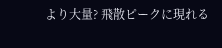より大量? 飛散ピークに現れる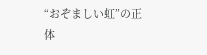“おぞましい虹”の正体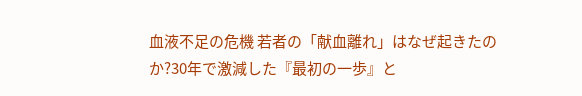血液不足の危機 若者の「献血離れ」はなぜ起きたのか?30年で激減した『最初の一歩』と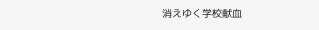消えゆく学校献血